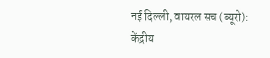नई दिल्ली, वायरल सच (ब्यूरो): केंद्रीय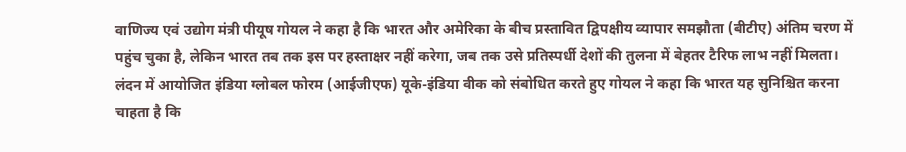वाणिज्य एवं उद्योग मंत्री पीयूष गोयल ने कहा है कि भारत और अमेरिका के बीच प्रस्तावित द्विपक्षीय व्यापार समझौता (बीटीए) अंतिम चरण में पहुंच चुका है, लेकिन भारत तब तक इस पर हस्ताक्षर नहीं करेगा, जब तक उसे प्रतिस्पर्धी देशों की तुलना में बेहतर टैरिफ लाभ नहीं मिलता।
लंदन में आयोजित इंडिया ग्लोबल फोरम (आईजीएफ) यूके-इंडिया वीक को संबोधित करते हुए गोयल ने कहा कि भारत यह सुनिश्चित करना चाहता है कि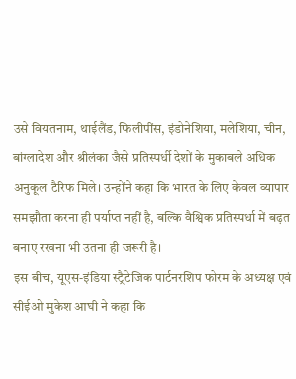उसे वियतनाम, थाईलैंड, फिलीपींस, इंडोनेशिया, मलेशिया, चीन, बांग्लादेश और श्रीलंका जैसे प्रतिस्पर्धी देशों के मुकाबले अधिक अनुकूल टैरिफ मिले। उन्होंने कहा कि भारत के लिए केवल व्यापार समझौता करना ही पर्याप्त नहीं है, बल्कि वैश्विक प्रतिस्पर्धा में बढ़त बनाए रखना भी उतना ही जरूरी है।
इस बीच, यूएस-इंडिया स्ट्रैटेजिक पार्टनरशिप फोरम के अध्यक्ष एवं सीईओ मुकेश आघी ने कहा कि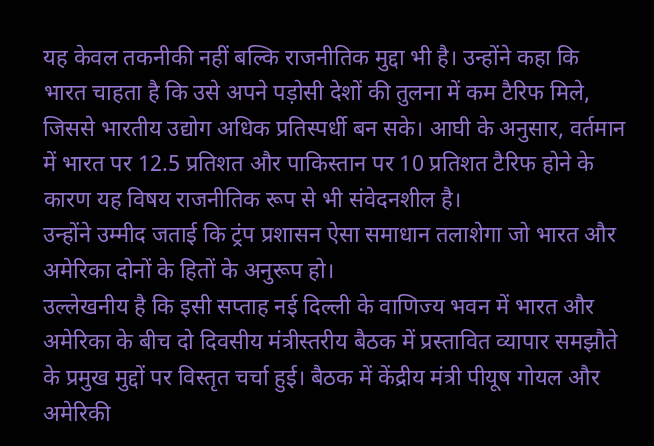यह केवल तकनीकी नहीं बल्कि राजनीतिक मुद्दा भी है। उन्होंने कहा कि भारत चाहता है कि उसे अपने पड़ोसी देशों की तुलना में कम टैरिफ मिले, जिससे भारतीय उद्योग अधिक प्रतिस्पर्धी बन सके। आघी के अनुसार, वर्तमान में भारत पर 12.5 प्रतिशत और पाकिस्तान पर 10 प्रतिशत टैरिफ होने के कारण यह विषय राजनीतिक रूप से भी संवेदनशील है।
उन्होंने उम्मीद जताई कि ट्रंप प्रशासन ऐसा समाधान तलाशेगा जो भारत और अमेरिका दोनों के हितों के अनुरूप हो।
उल्लेखनीय है कि इसी सप्ताह नई दिल्ली के वाणिज्य भवन में भारत और अमेरिका के बीच दो दिवसीय मंत्रीस्तरीय बैठक में प्रस्तावित व्यापार समझौते के प्रमुख मुद्दों पर विस्तृत चर्चा हुई। बैठक में केंद्रीय मंत्री पीयूष गोयल और अमेरिकी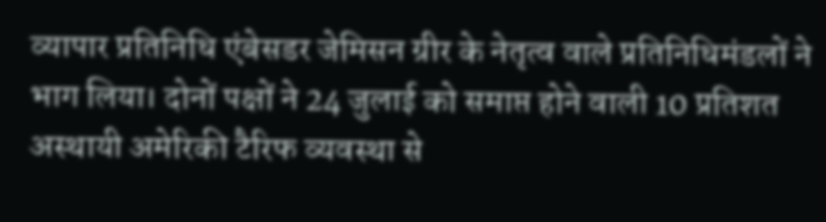व्यापार प्रतिनिधि एंबेसडर जेमिसन ग्रीर के नेतृत्व वाले प्रतिनिधिमंडलों ने भाग लिया। दोनों पक्षों ने 24 जुलाई को समाप्त होने वाली 10 प्रतिशत अस्थायी अमेरिकी टैरिफ व्यवस्था से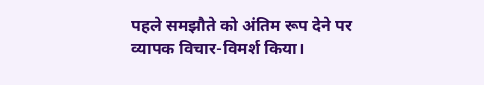पहले समझौते को अंतिम रूप देने पर व्यापक विचार-विमर्श किया।